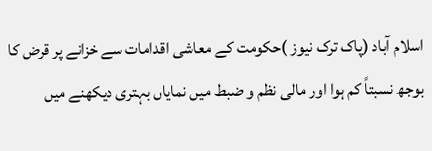اسلام آباد (پاک ترک نیوز )حکومت کے معاشی اقدامات سے خزانے پر قرض کا بوجھ نسبتاً کم ہوا اور مالی نظم و ضبط میں نمایاں بہتری دیکھنے میں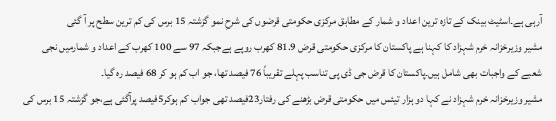آرہی ہے۔اسٹیٹ بینک کے تازہ ترین اعداد و شمار کے مطابق مرکزی حکومتی قرضوں کی شرحِ نمو گزشتہ 15 برس کی کم ترین سطح پر آ گئی
مشیر وزیرخزانہ خرم شہزاد کا کہنا ہے پاکستان کا مرکزی حکومتی قرض 81.9 کھرب روپے ہےجبکہ 97 سے 100 کھرب کے اعداد و شمارمیں نجی شعبے کے واجبات بھی شامل ہیں۔پاکستان کا قرض جی ڈی پی تناسب پہلے تقریباً 76 فیصد تھا، جو اب کم ہو کر 68 فیصد رہ گیا۔
مشیر وزیرخزانہ خرم شہزاد نے کہا دو ہزار تیئس میں حکومتی قرض بڑھنے کی رفتار23فیصد تھی جواب کم ہوکر5فیصد پرآگئی ہے،جو گزشتہ 15 برس کی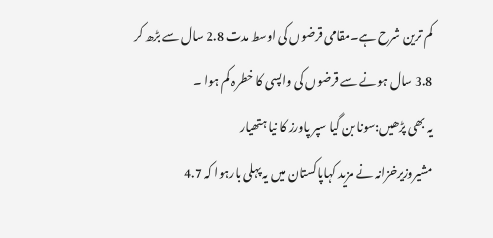کم ترین شرح ہے۔مقامی قرضوں کی اوسط مدت 2.8 سال سے بڑھ کر 3.8 سال ہونے سے قرضوں کی واپسی کا خطرہ کم ہوا ۔
یہ بھی پڑھیں:سونا بن گیا سپر پاورز کا نیا ہتھیار
مشیروزیرخزانہ نے مزید کہاپاکستان میں یہ پہلی بارہوا کہ 4.7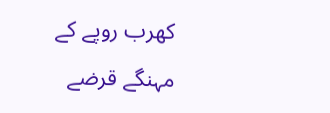کھرب روپے کے مہنگے قرضے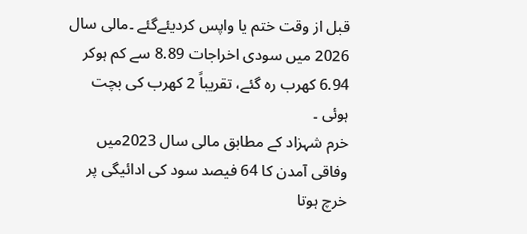قبل از وقت ختم یا واپس کردیئےگئے ۔مالی سال 2026 میں سودی اخراجات 8.89 سے کم ہوکر 6.94 کھرب رہ گئے، تقریباً 2 کھرب کی بچت ہوئی ۔
خرم شہزاد کے مطابق مالی سال 2023میں وفاقی آمدن کا 64 فیصد سود کی ادائیگی پر خرچ ہوتا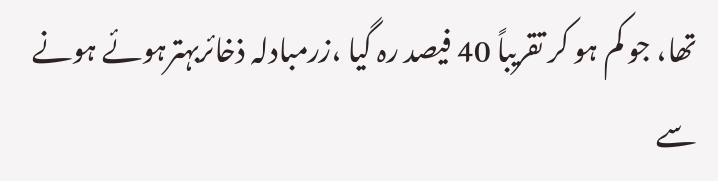تھا، جو کم ہو کر تقریباً 40 فیصد رہ گیا ،زرمبادلہ ذخائربہترہوئے ہونے سے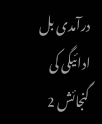درآمدی بل ادائیگی کی گنجائش 2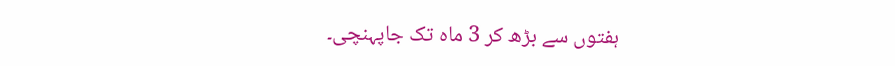ہفتوں سے بڑھ کر 3 ماہ تک جاپہنچی۔